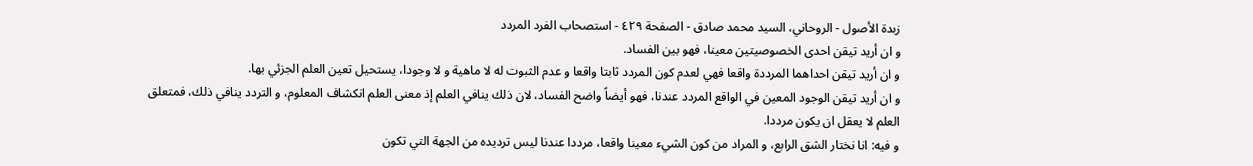زبدة الأصول - الروحاني، السيد محمد صادق - الصفحة ٤٢٩ - استصحاب الفرد المردد
و ان أريد تيقن احدى الخصوصيتين معينا، فهو بين الفساد.
و ان أريد تيقن احداهما المرددة واقعا فهي لعدم كون المردد ثابتا واقعا و عدم الثبوت له لا ماهية و لا وجودا، يستحيل تعين العلم الجزئي بها.
و ان أريد تيقن الوجود المعين في الواقع المردد عندنا، فهو أيضاً واضح الفساد، لان ذلك ينافي العلم إذ معنى العلم انكشاف المعلوم، و التردد ينافي ذلك، فمتعلق العلم لا يعقل ان يكون مرددا.
و فيه: انا نختار الشق الرابع، و المراد من كون الشيء معينا واقعا، مرددا عندنا ليس ترديده من الجهة التي تكون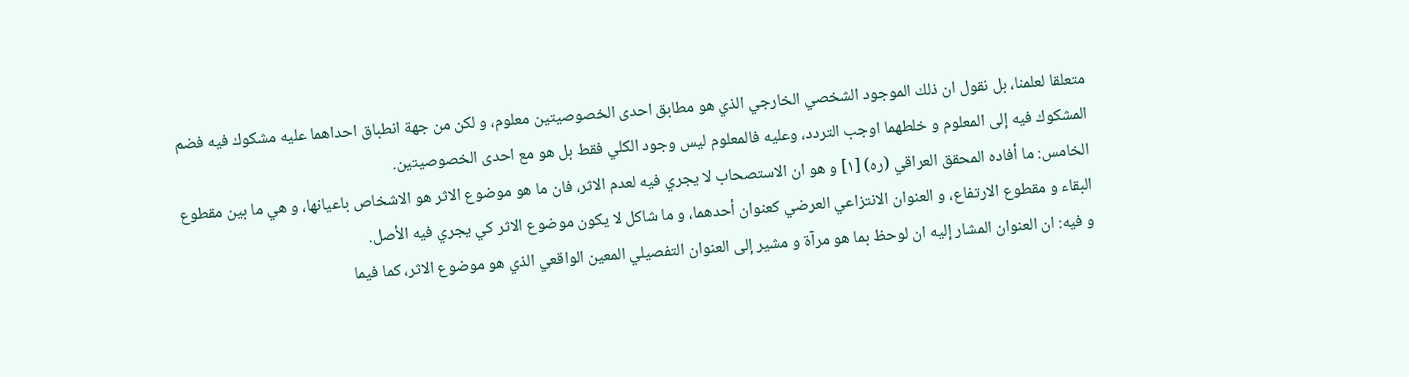متعلقا لعلمنا، بل نقول ان ذلك الموجود الشخصي الخارجي الذي هو مطابق احدى الخصوصيتين معلوم، و لكن من جهة انطباق احداهما عليه مشكوك فيه فضم المشكوك فيه إلى المعلوم و خلطهما اوجب التردد، وعليه فالمعلوم ليس وجود الكلي فقط بل هو مع احدى الخصوصيتين.
الخامس: ما أفاده المحقق العراقي (ره) [١] و هو ان الاستصحاب لا يجري فيه لعدم الاثر، فان ما هو موضوع الاثر هو الاشخاص باعيانها، و هي ما بين مقطوع البقاء و مقطوع الارتفاع، و العنوان الانتزاعي العرضي كعنوان أحدهما، و ما شاكل لا يكون موضوع الاثر كي يجري فيه الأصل.
و فيه: ان العنوان المشار إليه ان لوحظ بما هو مرآة و مشير إلى العنوان التفصيلي المعين الواقعي الذي هو موضوع الاثر، كما فيما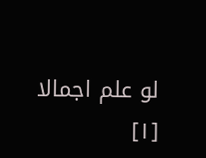لو علم اجمالا
[١]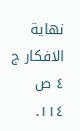نهاية الافكار ج ٤ ص ١١٤.